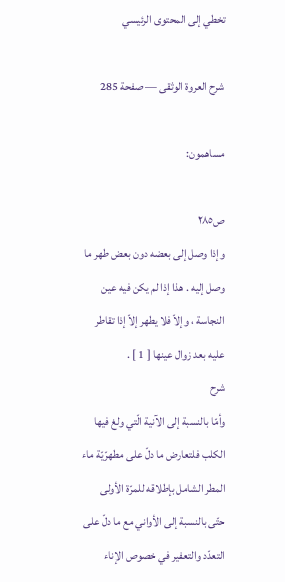تخطي إلى المحتوى الرئيسي

شرح العروة الوثقى — صفحة 285

مساهمون:

ص٢٨٥
وإذا وصل إلى بعضه دون بعض طهر ما وصل إليه . هذا إذا لم يكن فيه عين النجاسة ، وإلاّ فلا يطهر إلاّ إذا تقاطر عليه بعد زوال عينها [ 1 ] .
شرح
وأمّا بالنسبة إلى الآنية الّتي ولغ فيها الكلب فلتعارض ما دلّ على مطهرّيّة ماء المطر الشامل بإطلاقه للمرّة الأولى حتّى بالنسبة إلى الأواني مع ما دلّ على التعدّد والتعفير في خصوص الإناء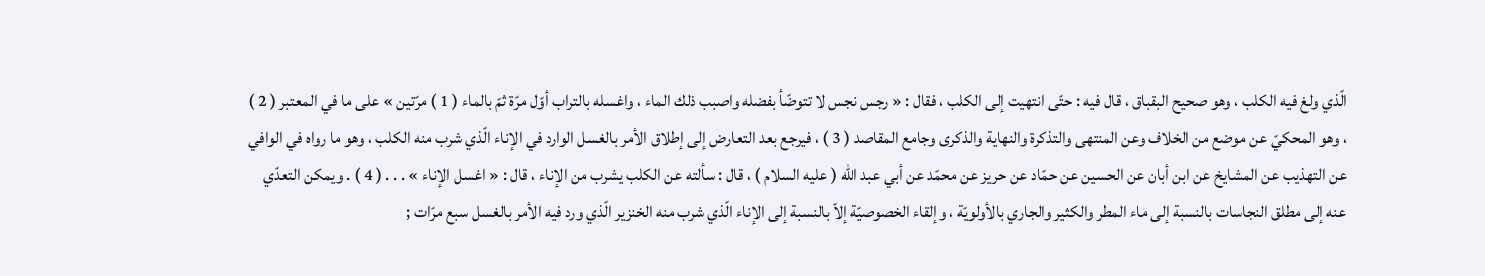الّذي ولغ فيه الكلب ، وهو صحيح البقباق ، قال فيه : حتّى انتهيت إلى الكلب ، فقال : « رجس نجس لا تتوضّأ بفضله واصبب ذلك الماء ، واغسله بالتراب أوّل مرّة ثمّ بالماء ( 1 ) مرّتين » على ما في المعتبر ( 2 ) ، وهو المحكيّ عن موضع من الخلاف وعن المنتهى والتذكرة والنهاية والذكرى وجامع المقاصد ( 3 ) ، فيرجع بعد التعارض إلى إطلاق الأمر بالغسل الوارد في الإناء الّذي شرب منه الكلب ، وهو ما رواه في الوافي عن التهذيب عن المشايخ عن ابن أبان عن الحسين عن حمّاد عن حريز عن محمّد عن أبي عبد الله ( عليه السلام ) ، قال : سألته عن الكلب يشرب من الإناء ، قال : « اغسل الإناء » . . . ( 4 ) . ويمكن التعدّي عنه إلى مطلق النجاسات بالنسبة إلى ماء المطر والكثير والجاري بالأولويّة ، وإلقاء الخصوصيّة إلاّ بالنسبة إلى الإناء الّذي شرب منه الخنزير الّذي ورد فيه الأمر بالغسل سبع مرّات ;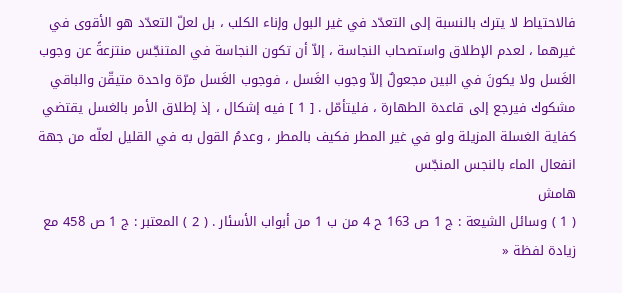فالاحتياط لا يترك بالنسبة إلى التعدّد في غير البول وإناء الكلب ، بل لعلّ التعدّد هو الأقوى في غيرهما ، لعدم الإطلاق واستصحاب النجاسة ، إلاّ أن تكون النجاسة في المتنجّس منتزعةً عن وجوب الغَسل ولا يكونَ في البين مجعولٌ إلاّ وجوب الغَسل ، فوجوب الغَسل مرّة واحدة متيقّن والباقي مشكوك فيرجع إلى قاعدة الطهارة ، فليتأمّل . [ 1 ] فيه إشكال ، إذ إطلاق الأمر بالغسل يقتضي كفاية الغسلة المزيلة ولو في غير المطر فكيف بالمطر ، وعدمُ القول به في القليل لعلّه من جهة انفعال الماء بالنجس المنجّس
هامش
( 1 ) وسائل الشيعة : ج 1 ص 163 ح 4 من ب 1 من أبواب الأسئار . ( 2 ) المعتبر : ج 1 ص 458 مع زيادة لفظة «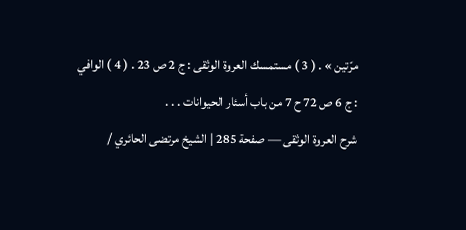مرّتين » . ( 3 ) مستمسك العروة الوثقى : ج 2 ص 23 . ( 4 ) الوافي : ج 6 ص 72 ح 7 من باب أسئار الحيوانات . . .
شرح العروة الوثقى — صفحة 285 | الشيخ مرتضى الحائري /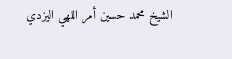الشيخ محمد حسين أمر اللهي اليزدي